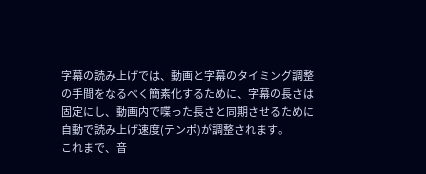字幕の読み上げでは、動画と字幕のタイミング調整の手間をなるべく簡素化するために、字幕の長さは固定にし、動画内で喋った長さと同期させるために自動で読み上げ速度(テンポ)が調整されます。
これまで、音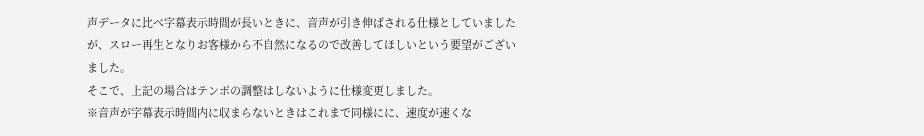声データに比べ字幕表示時間が長いときに、音声が引き伸ばされる仕様としていましたが、スロー再生となりお客様から不自然になるので改善してほしいという要望がございました。
そこで、上記の場合はテンポの調整はしないように仕様変更しました。
※音声が字幕表示時間内に収まらないときはこれまで同様にに、速度が速くな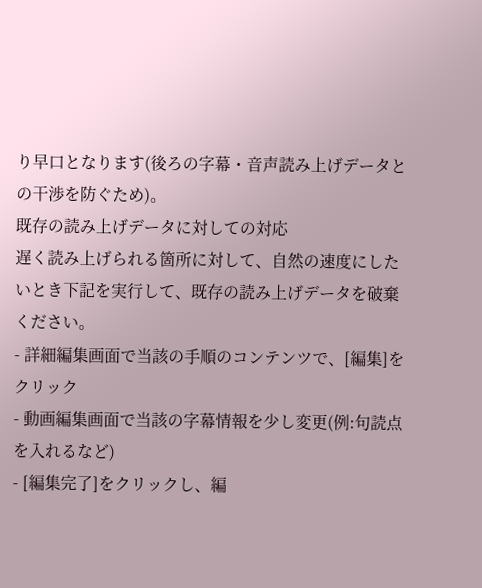り早口となります(後ろの字幕・音声読み上げデータとの干渉を防ぐため)。
既存の読み上げデータに対しての対応
遅く読み上げられる箇所に対して、自然の速度にしたいとき下記を実行して、既存の読み上げデータを破棄ください。
- 詳細編集画面で当該の手順のコンテンツで、[編集]をクリック
- 動画編集画面で当該の字幕情報を少し変更(例:句読点を入れるなど)
- [編集完了]をクリックし、編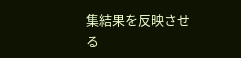集結果を反映させる